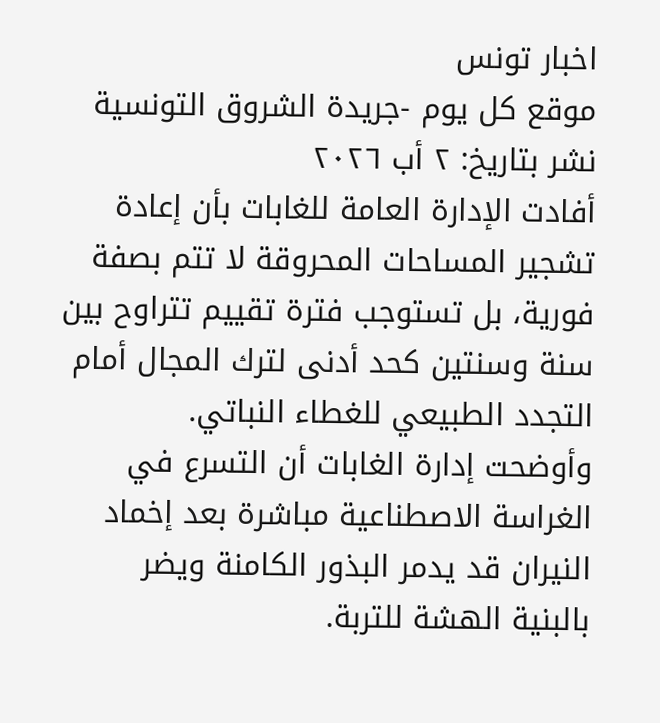اخبار تونس
موقع كل يوم -جريدة الشروق التونسية
نشر بتاريخ: ٢ أب ٢٠٢٦
أفادت الإدارة العامة للغابات بأن إعادة تشجير المساحات المحروقة لا تتم بصفة فورية، بل تستوجب فترة تقييم تتراوح بين سنة وسنتين كحد أدنى لترك المجال أمام التجدد الطبيعي للغطاء النباتي.
وأوضحت إدارة الغابات أن التسرع في الغراسة الاصطناعية مباشرة بعد إخماد النيران قد يدمر البذور الكامنة ويضر بالبنية الهشة للتربة.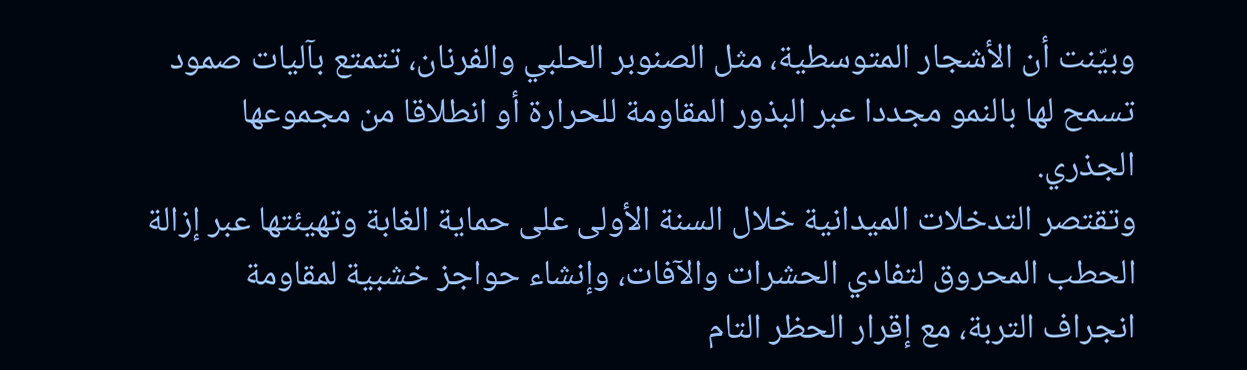وبيّنت أن الأشجار المتوسطية، مثل الصنوبر الحلبي والفرنان، تتمتع بآليات صمود تسمح لها بالنمو مجددا عبر البذور المقاومة للحرارة أو انطلاقا من مجموعها الجذري.
وتقتصر التدخلات الميدانية خلال السنة الأولى على حماية الغابة وتهيئتها عبر إزالة الحطب المحروق لتفادي الحشرات والآفات، وإنشاء حواجز خشبية لمقاومة انجراف التربة، مع إقرار الحظر التام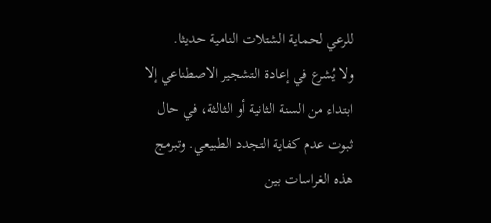للرعي لحماية الشتلات النامية حديثا.
ولا يُشرع في إعادة التشجير الاصطناعي إلا ابتداء من السنة الثانية أو الثالثة، في حال ثبوت عدم كفاية التجدد الطبيعي. وتبرمج هذه الغراسات بين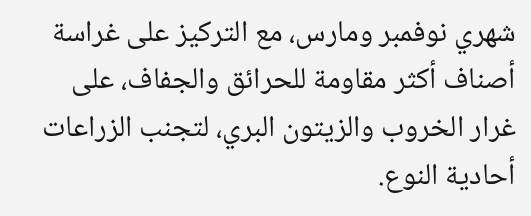شهري نوفمبر ومارس، مع التركيز على غراسة أصناف أكثر مقاومة للحرائق والجفاف، على غرار الخروب والزيتون البري، لتجنب الزراعات أحادية النوع.